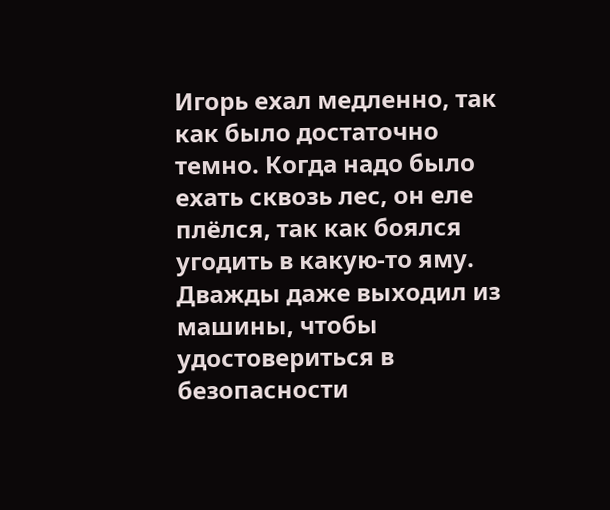Игорь ехал медленно, так как было достаточно темно. Когда надо было ехать сквозь лес, он еле плёлся, так как боялся угодить в какую-то яму. Дважды даже выходил из машины, чтобы удостовериться в безопасности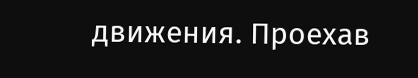движения. Проехав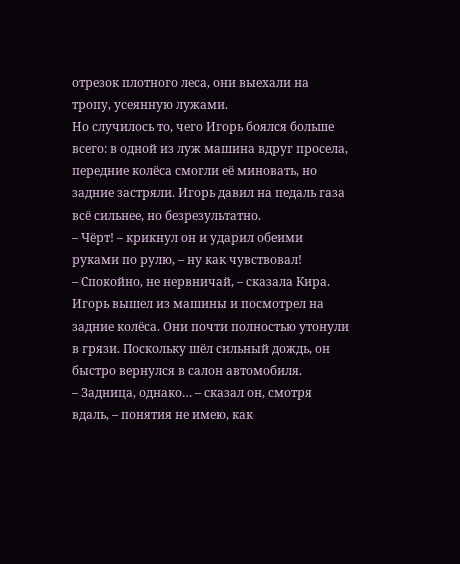отрезок плотного леса, они выехали на тропу, усеянную лужами.
Но случилось то, чего Игорь боялся больше всего: в одной из луж машина вдруг просела, передние колёса смогли её миновать, но задние застряли. Игорь давил на педаль газа всё сильнее, но безрезультатно.
– Чёрт! – крикнул он и ударил обеими руками по рулю, – ну как чувствовал!
– Спокойно, не нервничай, – сказала Кира.
Игорь вышел из машины и посмотрел на задние колёса. Они почти полностью утонули в грязи. Поскольку шёл сильный дождь, он быстро вернулся в салон автомобиля.
– Задница, однако… – сказал он, смотря вдаль, – понятия не имею, как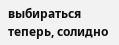выбираться теперь, солидно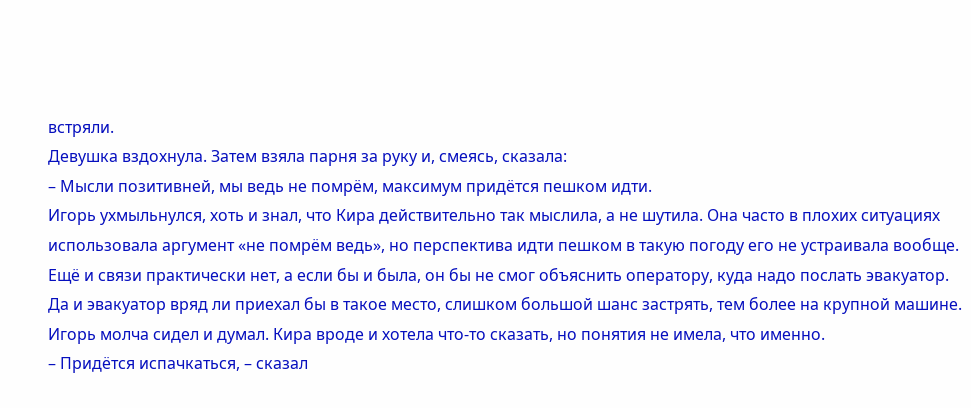встряли.
Девушка вздохнула. Затем взяла парня за руку и, смеясь, сказала:
– Мысли позитивней, мы ведь не помрём, максимум придётся пешком идти.
Игорь ухмыльнулся, хоть и знал, что Кира действительно так мыслила, а не шутила. Она часто в плохих ситуациях использовала аргумент «не помрём ведь», но перспектива идти пешком в такую погоду его не устраивала вообще. Ещё и связи практически нет, а если бы и была, он бы не смог объяснить оператору, куда надо послать эвакуатор. Да и эвакуатор вряд ли приехал бы в такое место, слишком большой шанс застрять, тем более на крупной машине.
Игорь молча сидел и думал. Кира вроде и хотела что-то сказать, но понятия не имела, что именно.
– Придётся испачкаться, – сказал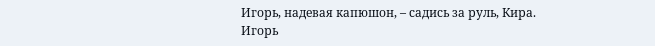Игорь, надевая капюшон, – садись за руль, Кира.
Игорь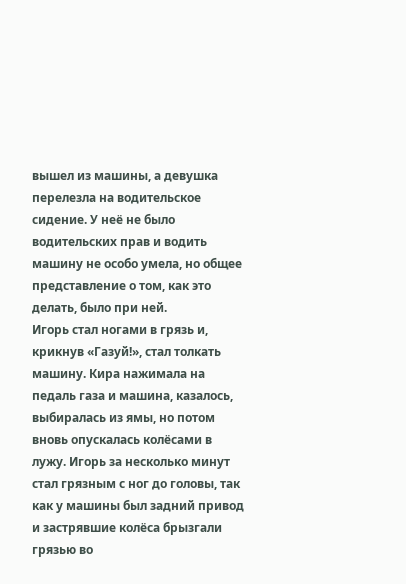вышел из машины, а девушка перелезла на водительское сидение. У неё не было водительских прав и водить машину не особо умела, но общее представление о том, как это делать, было при ней.
Игорь стал ногами в грязь и, крикнув «Газуй!», стал толкать машину. Кира нажимала на педаль газа и машина, казалось, выбиралась из ямы, но потом вновь опускалась колёсами в лужу. Игорь за несколько минут стал грязным с ног до головы, так как у машины был задний привод и застрявшие колёса брызгали грязью во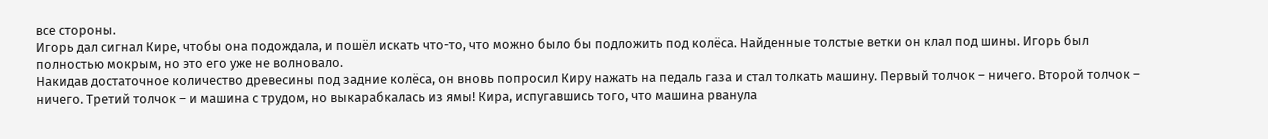все стороны.
Игорь дал сигнал Кире, чтобы она подождала, и пошёл искать что-то, что можно было бы подложить под колёса. Найденные толстые ветки он клал под шины. Игорь был полностью мокрым, но это его уже не волновало.
Накидав достаточное количество древесины под задние колёса, он вновь попросил Киру нажать на педаль газа и стал толкать машину. Первый толчок – ничего. Второй толчок – ничего. Третий толчок – и машина с трудом, но выкарабкалась из ямы! Кира, испугавшись того, что машина рванула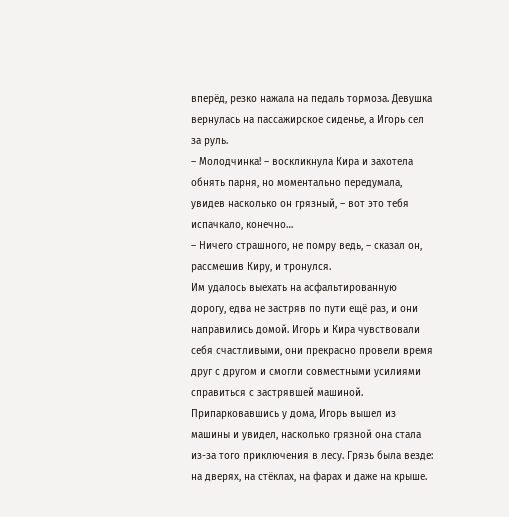вперёд, резко нажала на педаль тормоза. Девушка вернулась на пассажирское сиденье, а Игорь сел за руль.
– Молодчинка! – воскликнула Кира и захотела обнять парня, но моментально передумала, увидев насколько он грязный, – вот это тебя испачкало, конечно…
– Ничего страшного, не помру ведь, – сказал он, рассмешив Киру, и тронулся.
Им удалось выехать на асфальтированную дорогу, едва не застряв по пути ещё раз, и они направились домой. Игорь и Кира чувствовали себя счастливыми, они прекрасно провели время друг с другом и смогли совместными усилиями справиться с застрявшей машиной.
Припарковавшись у дома, Игорь вышел из машины и увидел, насколько грязной она стала из-за того приключения в лесу. Грязь была везде: на дверях, на стёклах, на фарах и даже на крыше.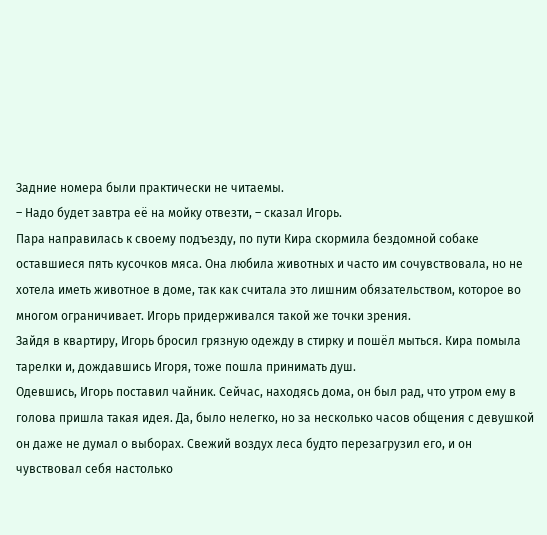Задние номера были практически не читаемы.
– Надо будет завтра её на мойку отвезти, – сказал Игорь.
Пара направилась к своему подъезду, по пути Кира скормила бездомной собаке оставшиеся пять кусочков мяса. Она любила животных и часто им сочувствовала, но не хотела иметь животное в доме, так как считала это лишним обязательством, которое во многом ограничивает. Игорь придерживался такой же точки зрения.
Зайдя в квартиру, Игорь бросил грязную одежду в стирку и пошёл мыться. Кира помыла тарелки и, дождавшись Игоря, тоже пошла принимать душ.
Одевшись, Игорь поставил чайник. Сейчас, находясь дома, он был рад, что утром ему в голова пришла такая идея. Да, было нелегко, но за несколько часов общения с девушкой он даже не думал о выборах. Свежий воздух леса будто перезагрузил его, и он чувствовал себя настолько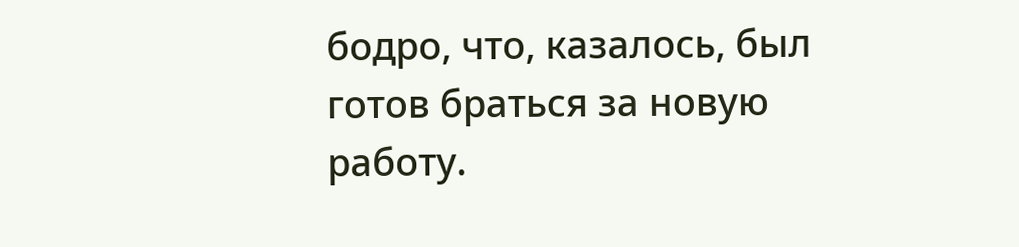бодро, что, казалось, был готов браться за новую работу.